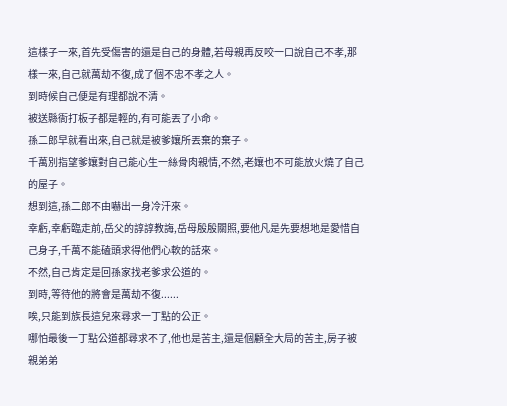這樣子一來,首先受傷害的還是自己的身體,若母親再反咬一口說自己不孝,那樣一來,自己就萬劫不復,成了個不忠不孝之人。
到時候自己便是有理都說不清。
被送縣衙打板子都是輕的,有可能丟了小命。
孫二郎早就看出來,自己就是被爹孃所丟棄的棄子。
千萬別指望爹孃對自己能心生一絲骨肉親情,不然,老孃也不可能放火燒了自己的屋子。
想到這,孫二郎不由嚇出一身冷汗來。
幸虧,幸虧臨走前,岳父的諄諄教誨,岳母殷殷關照,要他凡是先要想地是愛惜自己身子,千萬不能磕頭求得他們心軟的話來。
不然,自己肯定是回孫家找老爹求公道的。
到時,等待他的將會是萬劫不復......
唉,只能到族長這兒來尋求一丁點的公正。
哪怕最後一丁點公道都尋求不了,他也是苦主,還是個顧全大局的苦主,房子被親弟弟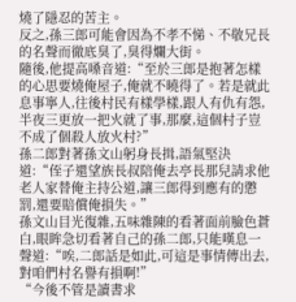燒了隱忍的苦主。
反之,孫三郎可能會因為不孝不悌、不敬兄長的名聲而徹底臭了,臭得爛大街。
隨後,他提高嗓音道:“至於三郎是抱著怎樣的心思要燒俺屋子,俺就不曉得了。若是就此息事寧人,往後村民有樣學樣,跟人有仇有怨,半夜三更放一把火就了事,那麼,這個村子豈不成了個殺人放火村?”
孫二郎對著孫文山躬身長揖,語氣堅決道:“侄子還望族長叔陪俺去亭長那兒請求他老人家替俺主持公道,讓三郎得到應有的懲罰,還要賠償俺損失。”
孫文山目光復雜,五味雜陳的看著面前臉色蒼白,眼眸急切看著自己的孫二郎,只能嘆息一聲道:“唉,二郎話是如此,可這是事情傳出去,對咱們村名譽有損啊!”
“今後不管是讀書求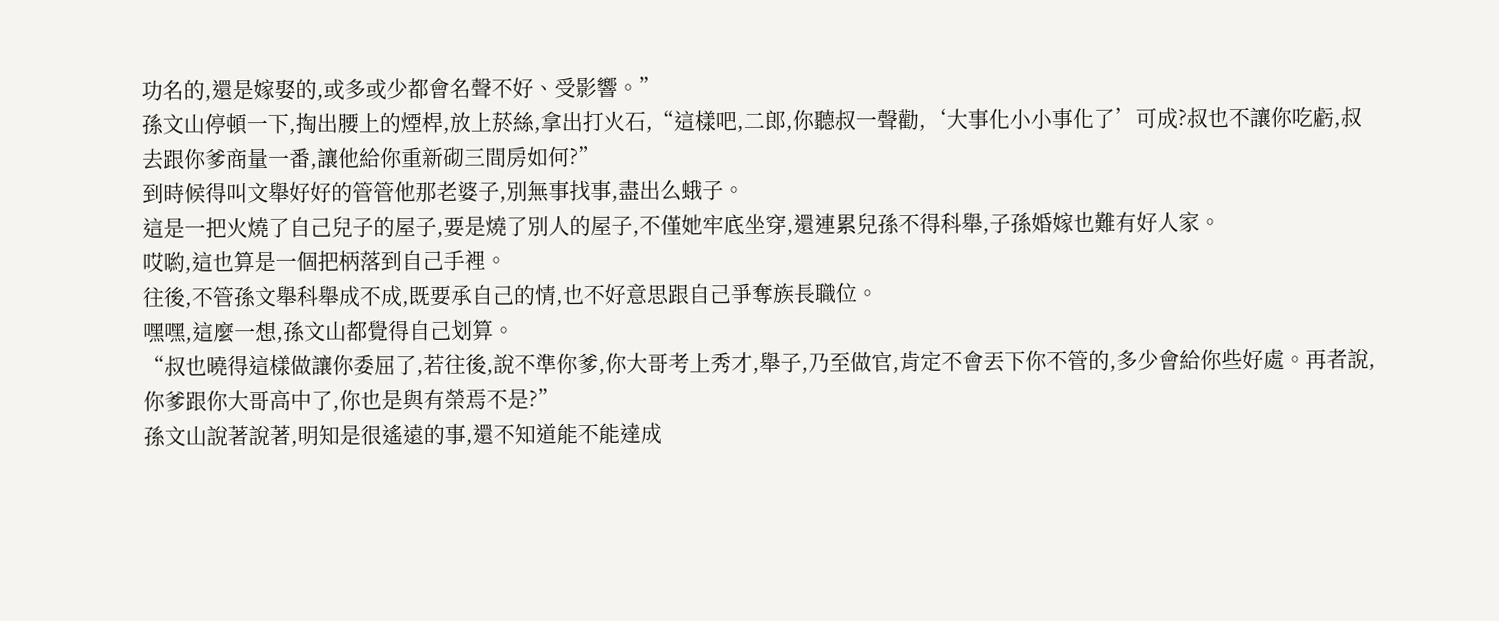功名的,還是嫁娶的,或多或少都會名聲不好、受影響。”
孫文山停頓一下,掏出腰上的煙桿,放上菸絲,拿出打火石,“這樣吧,二郎,你聽叔一聲勸,‘大事化小小事化了’可成?叔也不讓你吃虧,叔去跟你爹商量一番,讓他給你重新砌三間房如何?”
到時候得叫文舉好好的管管他那老婆子,別無事找事,盡出么蛾子。
這是一把火燒了自己兒子的屋子,要是燒了別人的屋子,不僅她牢底坐穿,還連累兒孫不得科舉,子孫婚嫁也難有好人家。
哎喲,這也算是一個把柄落到自己手裡。
往後,不管孫文舉科舉成不成,既要承自己的情,也不好意思跟自己爭奪族長職位。
嘿嘿,這麼一想,孫文山都覺得自己划算。
“叔也曉得這樣做讓你委屈了,若往後,說不準你爹,你大哥考上秀才,舉子,乃至做官,肯定不會丟下你不管的,多少會給你些好處。再者說,你爹跟你大哥高中了,你也是與有榮焉不是?”
孫文山說著說著,明知是很遙遠的事,還不知道能不能達成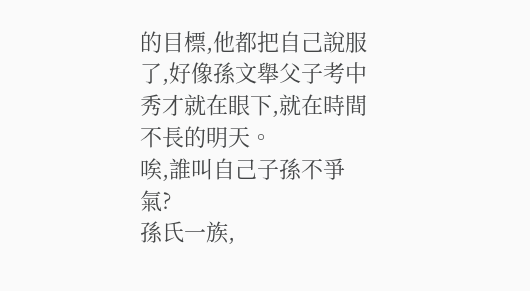的目標,他都把自己說服了,好像孫文舉父子考中秀才就在眼下,就在時間不長的明天。
唉,誰叫自己子孫不爭氣?
孫氏一族,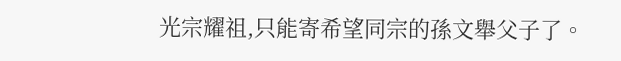光宗耀祖,只能寄希望同宗的孫文舉父子了。